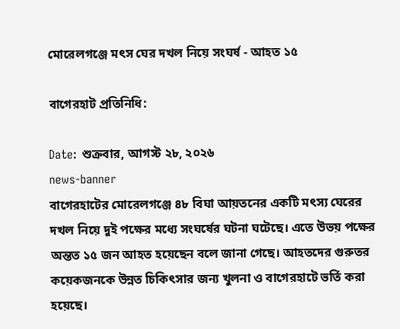মোরেলগঞ্জে মৎস ঘের দখল নিয়ে সংঘর্ষ - আহত ১৫

বাগেরহাট প্রতিনিধি:

Date: শুক্রবার, আগস্ট ২৮, ২০২৬
news-banner
বাগেরহাটের মোরেলগঞ্জে ৪৮ বিঘা আয়তনের একটি মৎস্য ঘেরের দখল নিয়ে দুই পক্ষের মধ্যে সংঘর্ষের ঘটনা ঘটেছে। এতে উভয় পক্ষের অন্তত ১৫ জন আহত হয়েছেন বলে জানা গেছে। আহতদের গুরুতর কয়েকজনকে উন্নত চিকিৎসার জন্য খুলনা ও বাগেরহাটে ভর্তি করা হয়েছে।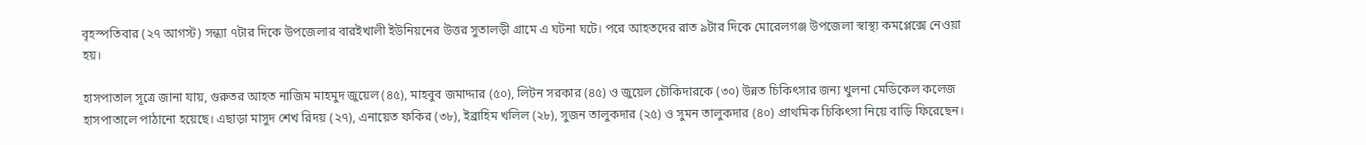বৃহস্পতিবার (২৭ আগস্ট) সন্ধ্যা ৭টার দিকে উপজেলার বারইখালী ইউনিয়নের উত্তর সুতালড়ী গ্রামে এ ঘটনা ঘটে। পরে আহতদের রাত ৯টার দিকে মোরেলগঞ্জ উপজেলা স্বাস্থ্য কমপ্লেক্সে নেওয়া হয়।

হাসপাতাল সূত্রে জানা যায়, গুরুতর আহত নাজিম মাহমুদ জুয়েল (৪৫), মাহবুব জমাদ্দার (৫০), লিটন সরকার (৪৫) ও জুয়েল চৌকিদারকে (৩০) উন্নত চিকিৎসার জন্য খুলনা মেডিকেল কলেজ হাসপাতালে পাঠানো হয়েছে। এছাড়া মাসুদ শেখ রিদয় (২৭), এনায়েত ফকির (৩৮), ইব্রাহিম খলিল (২৮), সুজন তালুকদার (২৫) ও সুমন তালুকদার (৪০) প্রাথমিক চিকিৎসা নিয়ে বাড়ি ফিরেছেন।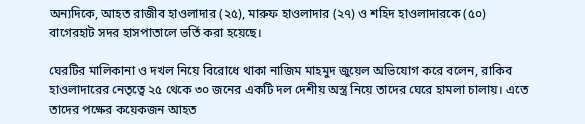অন্যদিকে, আহত রাজীব হাওলাদার (২৫), মারুফ হাওলাদার (২৭) ও শহিদ হাওলাদারকে (৫০) বাগেরহাট সদর হাসপাতালে ভর্তি করা হয়েছে।

ঘেরটির মালিকানা ও দখল নিয়ে বিরোধে থাকা নাজিম মাহমুদ জুয়েল অভিযোগ করে বলেন, রাকিব হাওলাদারের নেতৃত্বে ২৫ থেকে ৩০ জনের একটি দল দেশীয় অস্ত্র নিয়ে তাদের ঘেরে হামলা চালায়। এতে তাদের পক্ষের কয়েকজন আহত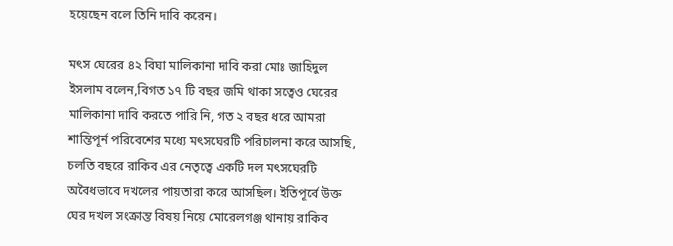হয়েছেন বলে তিনি দাবি করেন।

মৎস ঘেরের ৪২ বিঘা মালিকানা দাবি করা মোঃ জাহিদুল ইসলাম বলেন,বিগত ১৭ টি বছর জমি থাকা সত্বেও ঘেরের মালিকানা দাবি করতে পারি নি, গত ২ বছর ধরে আমরা শান্তিপূর্ন পরিবেশের মধ্যে মৎসঘেরটি পরিচালনা করে আসছি, চলতি বছরে রাকিব এর নেতৃত্বে একটি দল মৎসঘেরটি অবৈধভাবে দখলের পায়তারা করে আসছিল। ইতিপূর্বে উক্ত ঘের দখল সংক্রান্ত বিষয় নিয়ে মোরেলগঞ্জ থানায় রাকিব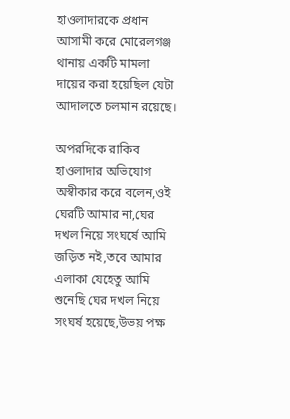হাওলাদারকে প্রধান আসামী করে মোরেলগঞ্জ থানায় একটি মামলা দায়ের করা হয়েছিল যেটা আদালতে চলমান রয়েছে।

অপরদিকে রাকিব হাওলাদার অভিযোগ অস্বীকার করে বলেন,ওই ঘেরটি আমার না,ঘের দখল নিয়ে সংঘর্ষে আমি জড়িত নই,তবে আমার এলাকা যেহেতু আমি শুনেছি ঘের দখল নিয়ে সংঘর্ষ হয়েছে,উভয় পক্ষ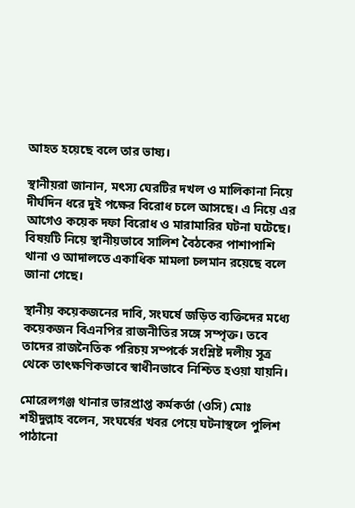আহত হয়েছে বলে তার ভাষ্য।

স্থানীয়রা জানান, মৎস্য ঘেরটির দখল ও মালিকানা নিয়ে দীর্ঘদিন ধরে দুই পক্ষের বিরোধ চলে আসছে। এ নিয়ে এর আগেও কয়েক দফা বিরোধ ও মারামারির ঘটনা ঘটেছে। বিষয়টি নিয়ে স্থানীয়ভাবে সালিশ বৈঠকের পাশাপাশি থানা ও আদালতে একাধিক মামলা চলমান রয়েছে বলে জানা গেছে।

স্থানীয় কয়েকজনের দাবি, সংঘর্ষে জড়িত ব্যক্তিদের মধ্যে কয়েকজন বিএনপির রাজনীতির সঙ্গে সম্পৃক্ত। তবে তাদের রাজনৈতিক পরিচয় সম্পর্কে সংশ্লিষ্ট দলীয় সূত্র থেকে তাৎক্ষণিকভাবে স্বাধীনভাবে নিশ্চিত হওয়া যায়নি।

মোরেলগঞ্জ থানার ভারপ্রাপ্ত কর্মকর্তা (ওসি) মোঃ শহীদুল্লাহ বলেন, সংঘর্ষের খবর পেয়ে ঘটনাস্থলে পুলিশ পাঠানো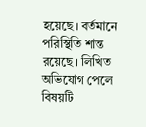হয়েছে। বর্তমানে পরিস্থিতি শান্ত রয়েছে। লিখিত অভিযোগ পেলে বিষয়টি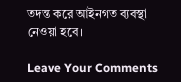তদন্ত করে আইনগত ব্যবস্থা নেওয়া হবে।

Leave Your Comments